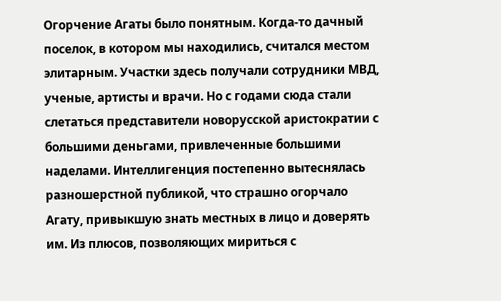Огорчение Агаты было понятным. Когда-то дачный поселок, в котором мы находились, считался местом элитарным. Участки здесь получали сотрудники МВД, ученые, артисты и врачи. Но с годами сюда стали слетаться представители новорусской аристократии с большими деньгами, привлеченные большими наделами. Интеллигенция постепенно вытеснялась разношерстной публикой, что страшно огорчало Агату, привыкшую знать местных в лицо и доверять им. Из плюсов, позволяющих мириться с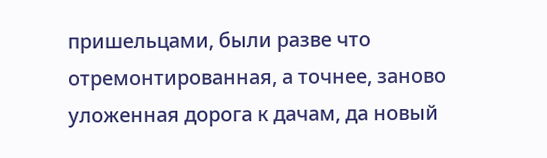пришельцами, были разве что отремонтированная, а точнее, заново уложенная дорога к дачам, да новый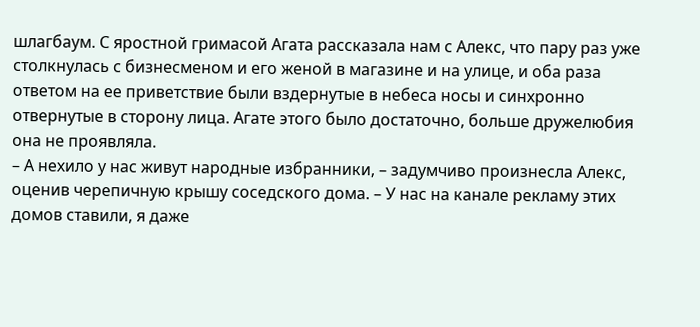шлагбаум. С яростной гримасой Агата рассказала нам с Алекс, что пару раз уже столкнулась с бизнесменом и его женой в магазине и на улице, и оба раза ответом на ее приветствие были вздернутые в небеса носы и синхронно отвернутые в сторону лица. Агате этого было достаточно, больше дружелюбия она не проявляла.
– А нехило у нас живут народные избранники, – задумчиво произнесла Алекс, оценив черепичную крышу соседского дома. – У нас на канале рекламу этих домов ставили, я даже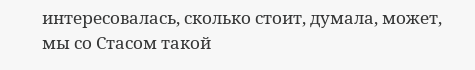интересовалась, сколько стоит, думала, может, мы со Стасом такой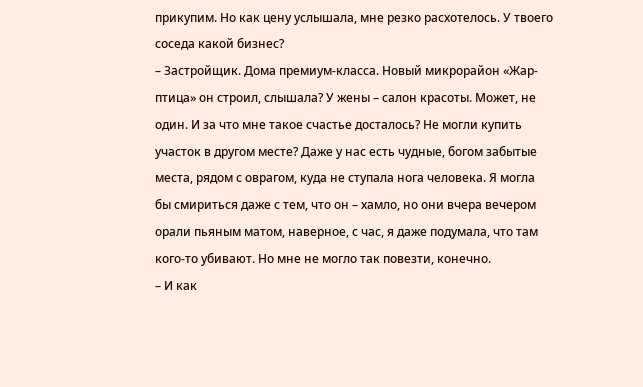прикупим. Но как цену услышала, мне резко расхотелось. У твоего соседа какой бизнес?
– Застройщик. Дома премиум-класса. Новый микрорайон «Жар-птица» он строил, слышала? У жены – салон красоты. Может, не один. И за что мне такое счастье досталось? Не могли купить участок в другом месте? Даже у нас есть чудные, богом забытые места, рядом с оврагом, куда не ступала нога человека. Я могла бы смириться даже с тем, что он – хамло, но они вчера вечером орали пьяным матом, наверное, с час, я даже подумала, что там кого-то убивают. Но мне не могло так повезти, конечно.
– И как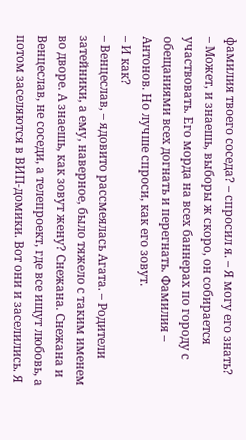фамилия твоего соседа? – спросил я. – Я могу его знать?
– Может, и знаешь, выборы ж скоро, он собирается участвовать. Его морда на всех баннерах по городу с обещаниями всех догнать и перегнать. Фамилия – Антонов. Но лучше спроси, как его зовут.
– И как?
– Венцеслав, – ядовито рассмеялась Агата. – Родители затейники, а ему, наверное, было тяжело с таким именем во дворе. А знаешь, как зовут жену? Снежана. Снежана и Венцеслав, не соседи, а телепроект, где все ищут любовь, а потом заселяются в ВИП-домики. Вот они и заселились. Я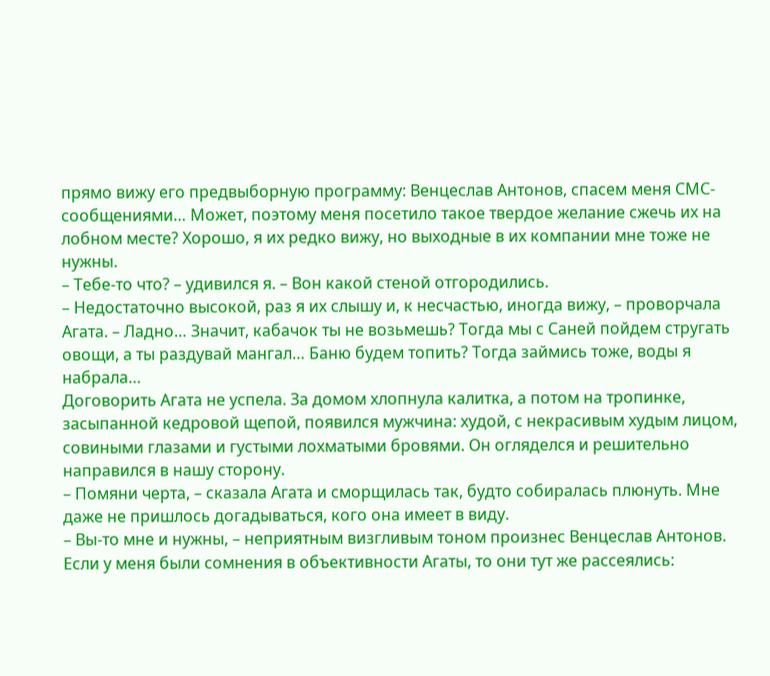прямо вижу его предвыборную программу: Венцеслав Антонов, спасем меня СМС-сообщениями… Может, поэтому меня посетило такое твердое желание сжечь их на лобном месте? Хорошо, я их редко вижу, но выходные в их компании мне тоже не нужны.
– Тебе-то что? – удивился я. – Вон какой стеной отгородились.
– Недостаточно высокой, раз я их слышу и, к несчастью, иногда вижу, – проворчала Агата. – Ладно… Значит, кабачок ты не возьмешь? Тогда мы с Саней пойдем стругать овощи, а ты раздувай мангал… Баню будем топить? Тогда займись тоже, воды я набрала…
Договорить Агата не успела. За домом хлопнула калитка, а потом на тропинке, засыпанной кедровой щепой, появился мужчина: худой, с некрасивым худым лицом, совиными глазами и густыми лохматыми бровями. Он огляделся и решительно направился в нашу сторону.
– Помяни черта, – сказала Агата и сморщилась так, будто собиралась плюнуть. Мне даже не пришлось догадываться, кого она имеет в виду.
– Вы-то мне и нужны, – неприятным визгливым тоном произнес Венцеслав Антонов. Если у меня были сомнения в объективности Агаты, то они тут же рассеялись: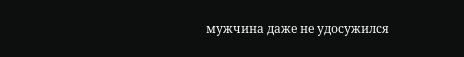мужчина даже не удосужился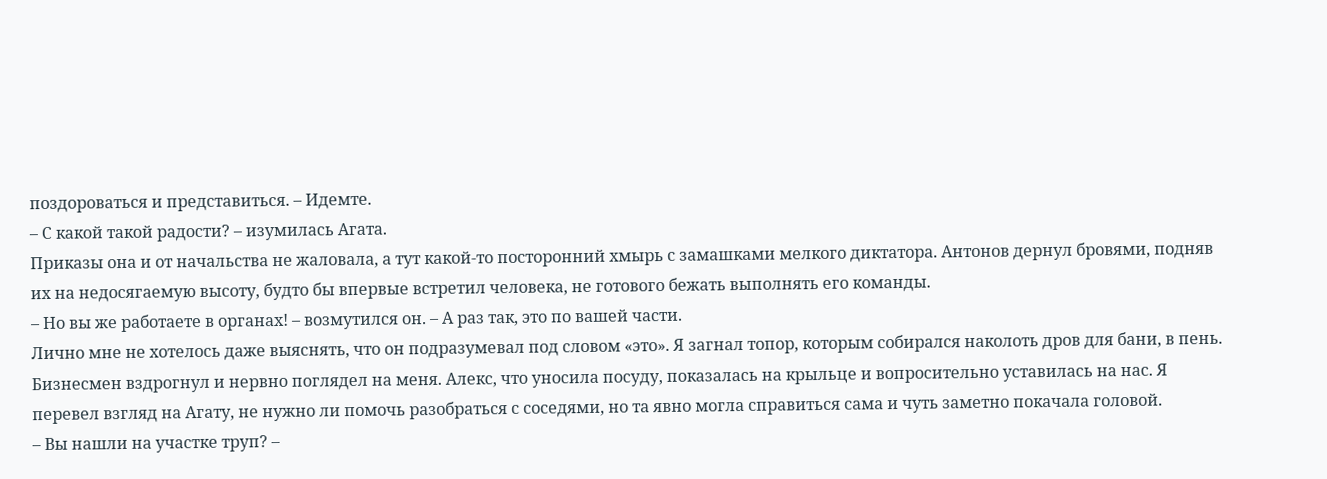поздороваться и представиться. – Идемте.
– С какой такой радости? – изумилась Агата.
Приказы она и от начальства не жаловала, а тут какой-то посторонний хмырь с замашками мелкого диктатора. Антонов дернул бровями, подняв их на недосягаемую высоту, будто бы впервые встретил человека, не готового бежать выполнять его команды.
– Но вы же работаете в органах! – возмутился он. – А раз так, это по вашей части.
Лично мне не хотелось даже выяснять, что он подразумевал под словом «это». Я загнал топор, которым собирался наколоть дров для бани, в пень. Бизнесмен вздрогнул и нервно поглядел на меня. Алекс, что уносила посуду, показалась на крыльце и вопросительно уставилась на нас. Я перевел взгляд на Агату, не нужно ли помочь разобраться с соседями, но та явно могла справиться сама и чуть заметно покачала головой.
– Вы нашли на участке труп? –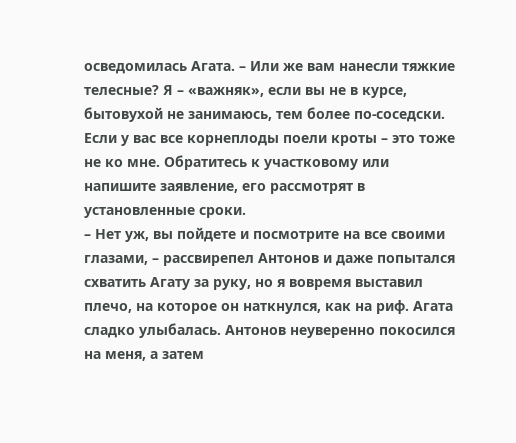осведомилась Агата. – Или же вам нанесли тяжкие телесные? Я – «важняк», если вы не в курсе, бытовухой не занимаюсь, тем более по-соседски. Если у вас все корнеплоды поели кроты – это тоже не ко мне. Обратитесь к участковому или напишите заявление, его рассмотрят в установленные сроки.
– Нет уж, вы пойдете и посмотрите на все своими глазами, – рассвирепел Антонов и даже попытался схватить Агату за руку, но я вовремя выставил плечо, на которое он наткнулся, как на риф. Агата сладко улыбалась. Антонов неуверенно покосился на меня, а затем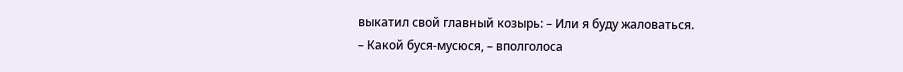выкатил свой главный козырь: – Или я буду жаловаться.
– Какой буся-мусюся, – вполголоса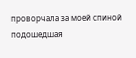проворчала за моей спиной подошедшая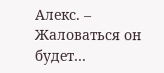Алекс. – Жаловаться он будет…